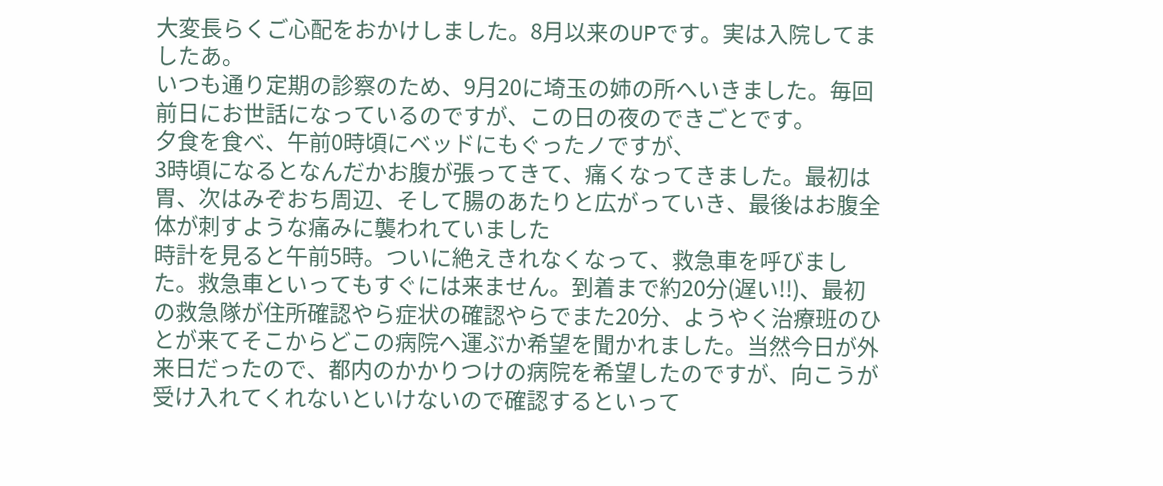大変長らくご心配をおかけしました。8月以来のUPです。実は入院してましたあ。
いつも通り定期の診察のため、9月20に埼玉の姉の所へいきました。毎回前日にお世話になっているのですが、この日の夜のできごとです。
夕食を食べ、午前0時頃にベッドにもぐったノですが、
3時頃になるとなんだかお腹が張ってきて、痛くなってきました。最初は胃、次はみぞおち周辺、そして腸のあたりと広がっていき、最後はお腹全体が刺すような痛みに襲われていました
時計を見ると午前5時。ついに絶えきれなくなって、救急車を呼びました。救急車といってもすぐには来ません。到着まで約20分(遅い!!)、最初の救急隊が住所確認やら症状の確認やらでまた20分、ようやく治療班のひとが来てそこからどこの病院へ運ぶか希望を聞かれました。当然今日が外来日だったので、都内のかかりつけの病院を希望したのですが、向こうが受け入れてくれないといけないので確認するといって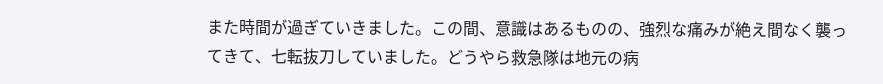また時間が過ぎていきました。この間、意識はあるものの、強烈な痛みが絶え間なく襲ってきて、七転抜刀していました。どうやら救急隊は地元の病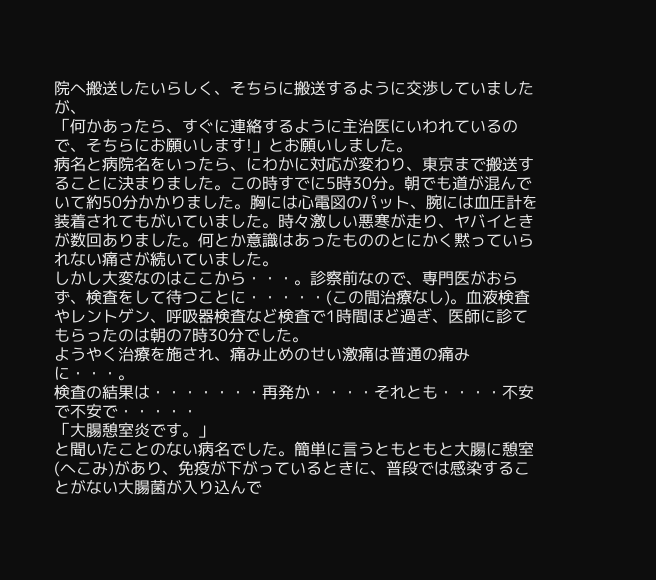院へ搬送したいらしく、そちらに搬送するように交渉していましたが、
「何かあったら、すぐに連絡するように主治医にいわれているので、そちらにお願いします!」とお願いしました。
病名と病院名をいったら、にわかに対応が変わり、東京まで搬送することに決まりました。この時すでに5時30分。朝でも道が混んでいて約50分かかりました。胸には心電図のパット、腕には血圧計を装着されてもがいていました。時々激しい悪寒が走り、ヤバイときが数回ありました。何とか意識はあったもののとにかく黙っていられない痛さが続いていました。
しかし大変なのはここから・・・。診察前なので、専門医がおらず、検査をして待つことに・・・・・(この間治療なし)。血液検査やレントゲン、呼吸器検査など検査で1時間ほど過ぎ、医師に診てもらったのは朝の7時30分でした。
ようやく治療を施され、痛み止めのせい激痛は普通の痛みに・・・。
検査の結果は・・・・・・・再発か・・・・それとも・・・・不安で不安で・・・・・
「大腸憩室炎です。」
と聞いたことのない病名でした。簡単に言うともともと大腸に憩室(へこみ)があり、免疫が下がっているときに、普段では感染することがない大腸菌が入り込んで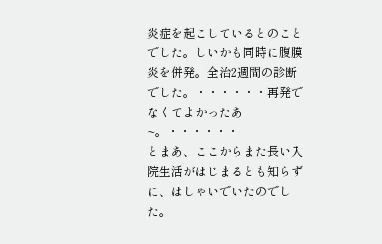炎症を起こしているとのことでした。しいかも同時に腹膜炎を併発。全治2週間の診断でした。・・・・・・再発でなくてよかったあ~。・・・・・・
とまあ、ここからまた長い入院生活がはじまるとも知らずに、はしゃいでいたのでした。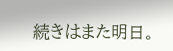続きはまた明日。